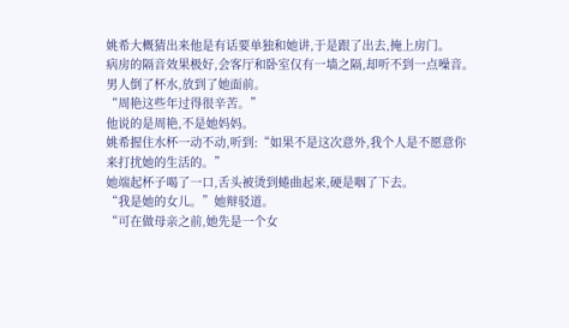姚希大概猜出来他是有话要单独和她讲,于是跟了出去,掩上房门。
病房的隔音效果极好,会客厅和卧室仅有一墙之隔,却听不到一点噪音。
男人倒了杯水,放到了她面前。
“周艳这些年过得很辛苦。”
他说的是周艳,不是她妈妈。
姚希握住水杯一动不动,听到:“如果不是这次意外,我个人是不愿意你来打扰她的生活的。”
她端起杯子喝了一口,舌头被烫到蜷曲起来,硬是咽了下去。
“我是她的女儿。”她辩驳道。
“可在做母亲之前,她先是一个女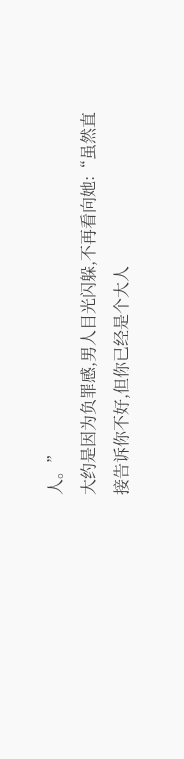人。”
大约是因为负罪感,男人目光闪躲,不再看向她:“虽然直接告诉你不好,但你已经是个大人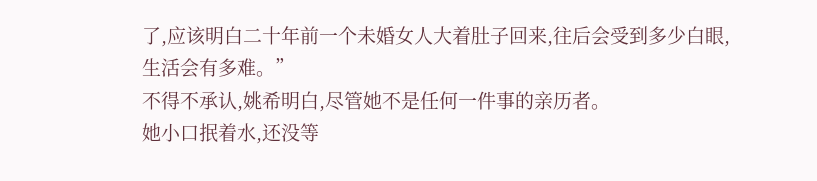了,应该明白二十年前一个未婚女人大着肚子回来,往后会受到多少白眼,生活会有多难。”
不得不承认,姚希明白,尽管她不是任何一件事的亲历者。
她小口抿着水,还没等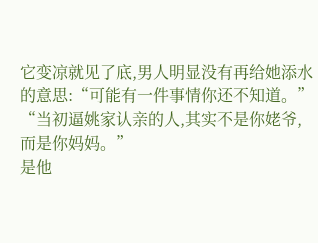它变凉就见了底,男人明显没有再给她添水的意思:“可能有一件事情你还不知道。”
“当初逼姚家认亲的人,其实不是你姥爷,而是你妈妈。”
是他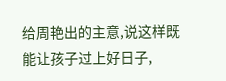给周艳出的主意,说这样既能让孩子过上好日子,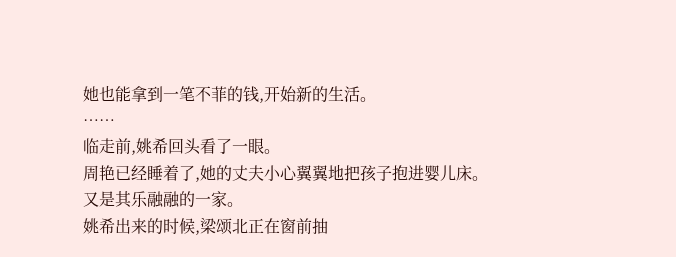她也能拿到一笔不菲的钱,开始新的生活。
……
临走前,姚希回头看了一眼。
周艳已经睡着了,她的丈夫小心翼翼地把孩子抱进婴儿床。
又是其乐融融的一家。
姚希出来的时候,梁颂北正在窗前抽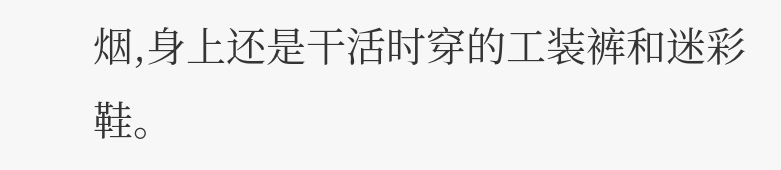烟,身上还是干活时穿的工装裤和迷彩鞋。